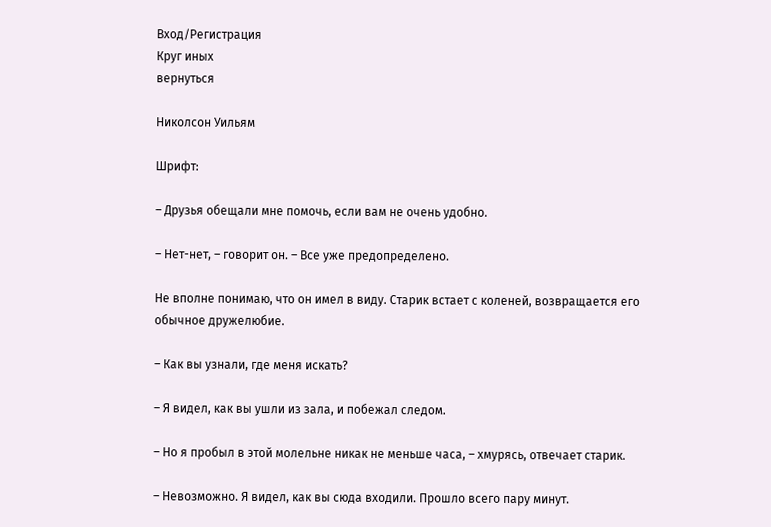Вход/Регистрация
Круг иных
вернуться

Николсон Уильям

Шрифт:

– Друзья обещали мне помочь, если вам не очень удобно.

– Нет-нет, – говорит он. – Все уже предопределено.

Не вполне понимаю, что он имел в виду. Старик встает с коленей, возвращается его обычное дружелюбие.

– Как вы узнали, где меня искать?

– Я видел, как вы ушли из зала, и побежал следом.

– Но я пробыл в этой молельне никак не меньше часа, – хмурясь, отвечает старик.

– Невозможно. Я видел, как вы сюда входили. Прошло всего пару минут.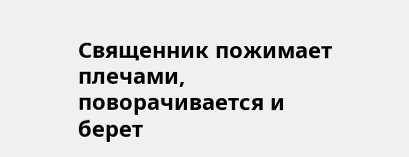Священник пожимает плечами, поворачивается и берет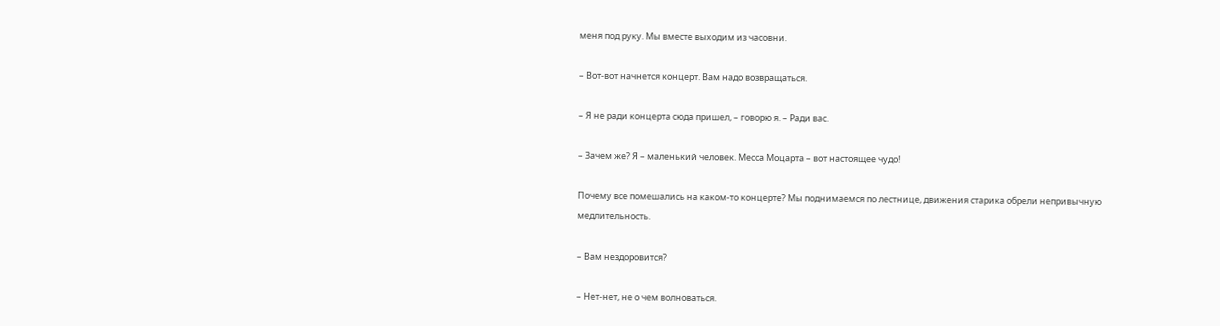меня под руку. Мы вместе выходим из часовни.

– Вот-вот начнется концерт. Вам надо возвращаться.

– Я не ради концерта сюда пришел, – говорю я. – Ради вас.

– Зачем же? Я – маленький человек. Месса Моцарта – вот настоящее чудо!

Почему все помешались на каком-то концерте? Мы поднимаемся по лестнице, движения старика обрели непривычную медлительность.

– Вам нездоровится?

– Нет-нет, не о чем волноваться.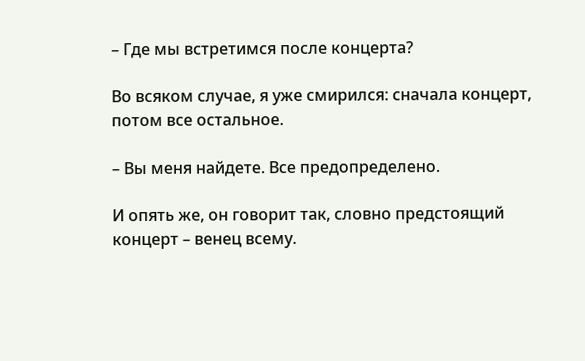– Где мы встретимся после концерта?

Во всяком случае, я уже смирился: сначала концерт, потом все остальное.

– Вы меня найдете. Все предопределено.

И опять же, он говорит так, словно предстоящий концерт – венец всему.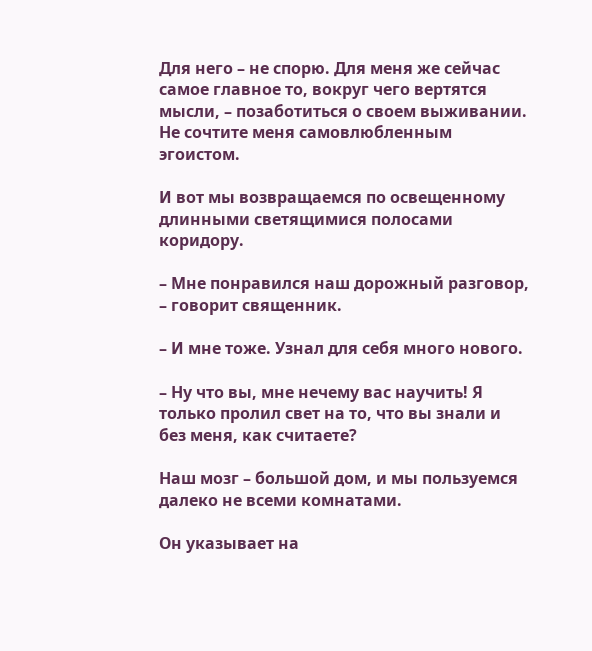Для него – не спорю. Для меня же сейчас самое главное то, вокруг чего вертятся мысли, – позаботиться о своем выживании. Не сочтите меня самовлюбленным эгоистом.

И вот мы возвращаемся по освещенному длинными светящимися полосами коридору.

– Мне понравился наш дорожный разговор, – говорит священник.

– И мне тоже. Узнал для себя много нового.

– Ну что вы, мне нечему вас научить! Я только пролил свет на то, что вы знали и без меня, как считаете?

Наш мозг – большой дом, и мы пользуемся далеко не всеми комнатами.

Он указывает на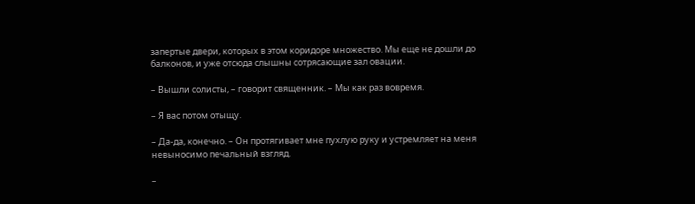запертые двери, которых в этом коридоре множество. Мы еще не дошли до балконов, и уже отсюда слышны сотрясающие зал овации.

– Вышли солисты, – говорит священник. – Мы как раз вовремя.

– Я вас потом отыщу.

– Да-да, конечно. – Он протягивает мне пухлую руку и устремляет на меня невыносимо печальный взгляд.

–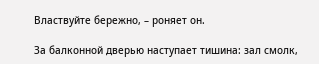Властвуйте бережно, – роняет он.

За балконной дверью наступает тишина: зал смолк,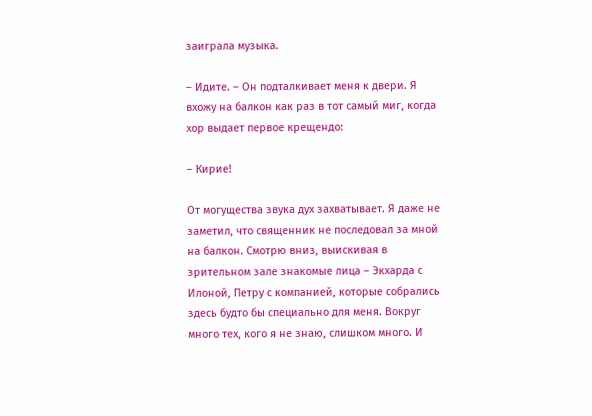заиграла музыка.

– Идите. – Он подталкивает меня к двери. Я вхожу на балкон как раз в тот самый миг, когда хор выдает первое крещендо:

– Кирие!

От могущества звука дух захватывает. Я даже не заметил, что священник не последовал за мной на балкон. Смотрю вниз, выискивая в зрительном зале знакомые лица – Экхарда с Илоной, Петру с компанией, которые собрались здесь будто бы специально для меня. Вокруг много тех, кого я не знаю, слишком много. И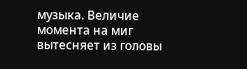музыка. Величие момента на миг вытесняет из головы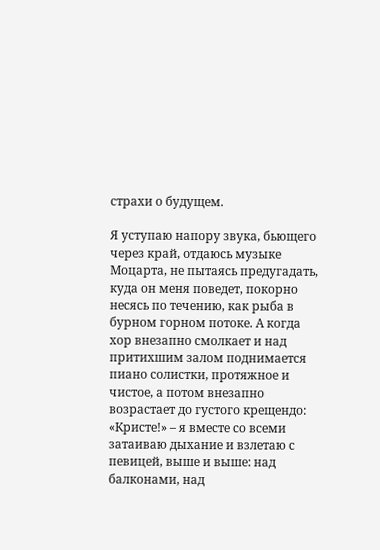страхи о будущем.

Я уступаю напору звука, бьющего через край, отдаюсь музыке Моцарта, не пытаясь предугадать, куда он меня поведет, покорно несясь по течению, как рыба в бурном горном потоке. А когда хор внезапно смолкает и над притихшим залом поднимается пиано солистки, протяжное и чистое, а потом внезапно возрастает до густого крещендо: «Кристе!» – я вместе со всеми затаиваю дыхание и взлетаю с певицей, выше и выше: над балконами, над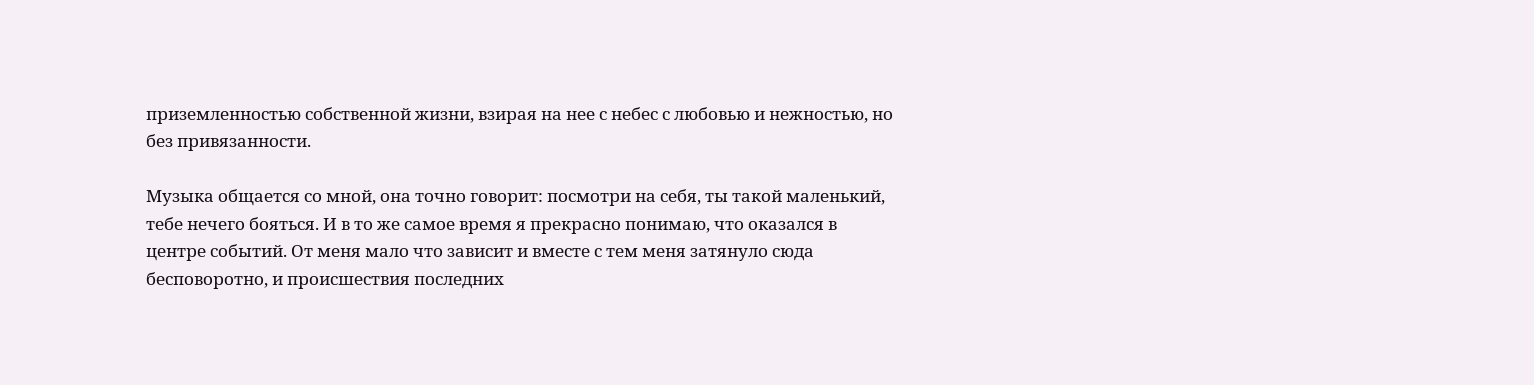приземленностью собственной жизни, взирая на нее с небес с любовью и нежностью, но без привязанности.

Музыка общается со мной, она точно говорит: посмотри на себя, ты такой маленький, тебе нечего бояться. И в то же самое время я прекрасно понимаю, что оказался в центре событий. От меня мало что зависит и вместе с тем меня затянуло сюда бесповоротно, и происшествия последних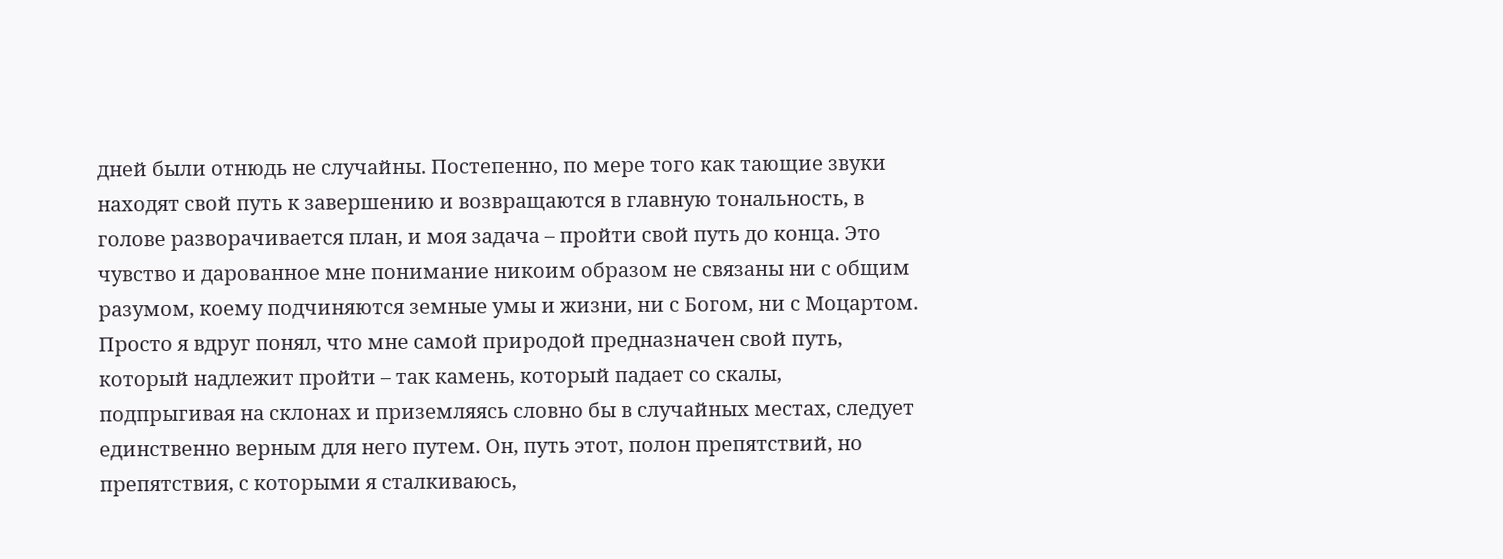дней были отнюдь не случайны. Постепенно, по мере того как тающие звуки находят свой путь к завершению и возвращаются в главную тональность, в голове разворачивается план, и моя задача – пройти свой путь до конца. Это чувство и дарованное мне понимание никоим образом не связаны ни с общим разумом, коему подчиняются земные умы и жизни, ни с Богом, ни с Моцартом. Просто я вдруг понял, что мне самой природой предназначен свой путь, который надлежит пройти – так камень, который падает со скалы, подпрыгивая на склонах и приземляясь словно бы в случайных местах, следует единственно верным для него путем. Он, путь этот, полон препятствий, но препятствия, с которыми я сталкиваюсь,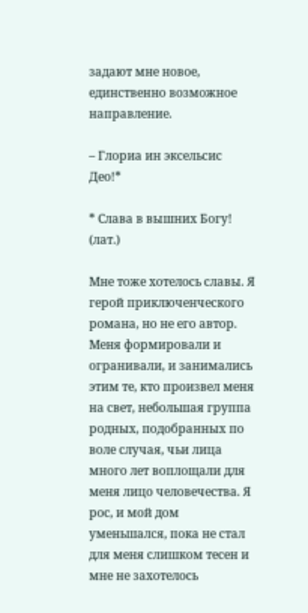задают мне новое, единственно возможное направление.

– Глориа ин эксельсис Део!*

* Слава в вышних Богу! (лат.)

Мне тоже хотелось славы. Я герой приключенческого романа, но не его автор. Меня формировали и огранивали, и занимались этим те, кто произвел меня на свет, небольшая группа родных, подобранных по воле случая, чьи лица много лет воплощали для меня лицо человечества. Я рос, и мой дом уменьшался, пока не стал для меня слишком тесен и мне не захотелось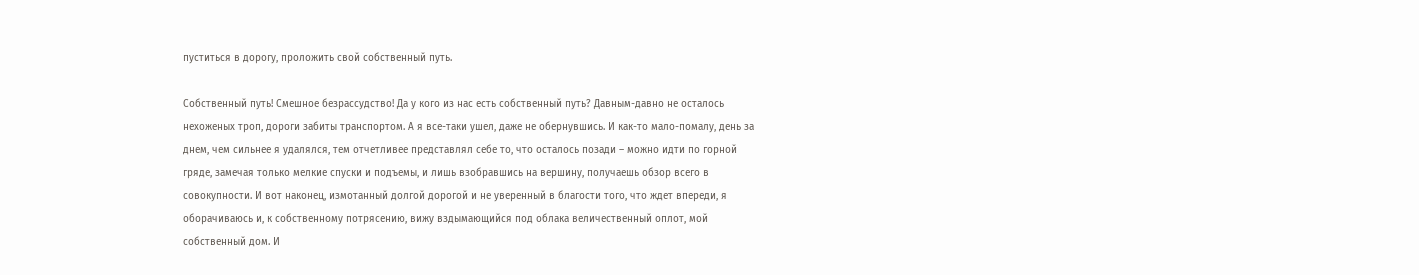пуститься в дорогу, проложить свой собственный путь.

Собственный путь! Смешное безрассудство! Да у кого из нас есть собственный путь? Давным-давно не осталось нехоженых троп, дороги забиты транспортом. А я все-таки ушел, даже не обернувшись. И как-то мало-помалу, день за днем, чем сильнее я удалялся, тем отчетливее представлял себе то, что осталось позади – можно идти по горной гряде, замечая только мелкие спуски и подъемы, и лишь взобравшись на вершину, получаешь обзор всего в совокупности. И вот наконец, измотанный долгой дорогой и не уверенный в благости того, что ждет впереди, я оборачиваюсь и, к собственному потрясению, вижу вздымающийся под облака величественный оплот, мой собственный дом. И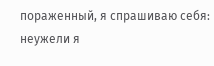пораженный, я спрашиваю себя: неужели я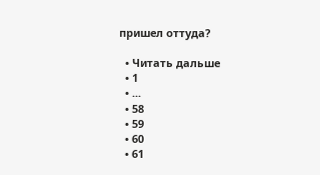пришел оттуда?

  • Читать дальше
  • 1
  • ...
  • 58
  • 59
  • 60
  • 61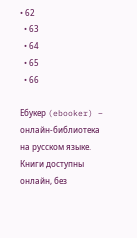• 62
  • 63
  • 64
  • 65
  • 66

Ебукер (ebooker) – онлайн-библиотека на русском языке. Книги доступны онлайн, без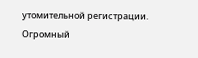утомительной регистрации. Огромный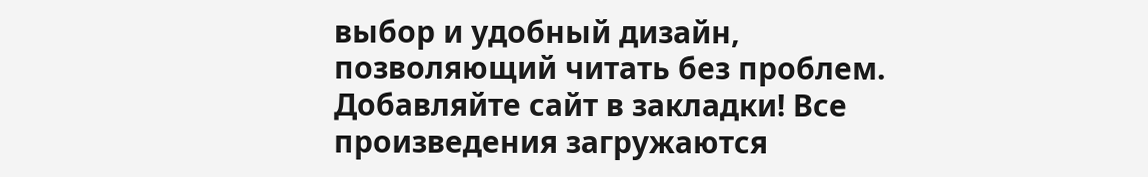выбор и удобный дизайн, позволяющий читать без проблем. Добавляйте сайт в закладки! Все произведения загружаются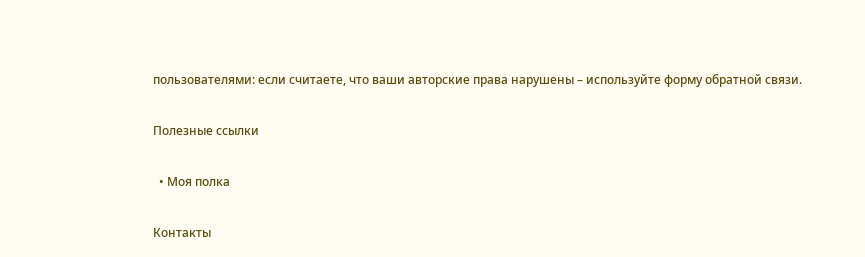пользователями: если считаете, что ваши авторские права нарушены – используйте форму обратной связи.

Полезные ссылки

  • Моя полка

Контакты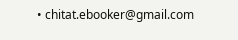• chitat.ebooker@gmail.com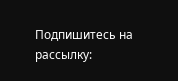Подпишитесь на рассылку: